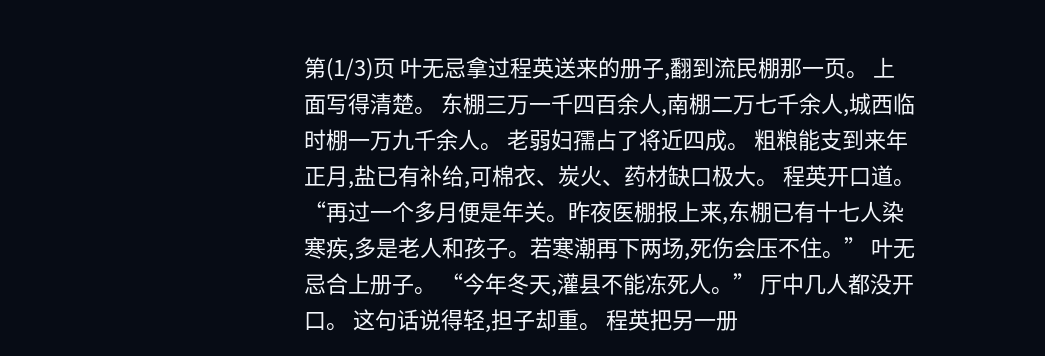第(1/3)页 叶无忌拿过程英送来的册子,翻到流民棚那一页。 上面写得清楚。 东棚三万一千四百余人,南棚二万七千余人,城西临时棚一万九千余人。 老弱妇孺占了将近四成。 粗粮能支到来年正月,盐已有补给,可棉衣、炭火、药材缺口极大。 程英开口道。 “再过一个多月便是年关。昨夜医棚报上来,东棚已有十七人染寒疾,多是老人和孩子。若寒潮再下两场,死伤会压不住。” 叶无忌合上册子。 “今年冬天,灌县不能冻死人。” 厅中几人都没开口。 这句话说得轻,担子却重。 程英把另一册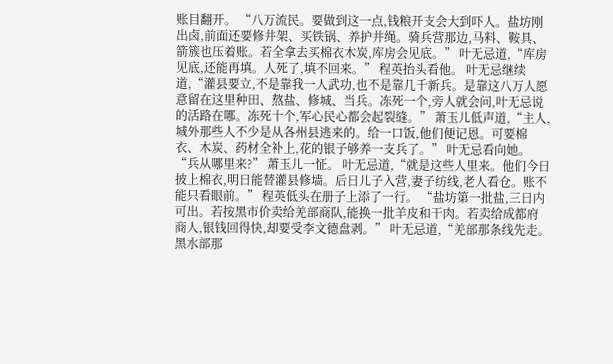账目翻开。 “八万流民。要做到这一点,钱粮开支会大到吓人。盐坊刚出卤,前面还要修井架、买铁锅、养护井绳。骑兵营那边,马料、鞍具、箭簇也压着账。若全拿去买棉衣木炭,库房会见底。” 叶无忌道,“库房见底,还能再填。人死了,填不回来。” 程英抬头看他。 叶无忌继续道,“灌县要立,不是靠我一人武功,也不是靠几千新兵。是靠这八万人愿意留在这里种田、熬盐、修城、当兵。冻死一个,旁人就会问,叶无忌说的活路在哪。冻死十个,军心民心都会起裂缝。” 萧玉儿低声道,“主人,城外那些人不少是从各州县逃来的。给一口饭,他们便记恩。可要棉衣、木炭、药材全补上,花的银子够养一支兵了。” 叶无忌看向她。 “兵从哪里来?” 萧玉儿一怔。 叶无忌道,“就是这些人里来。他们今日披上棉衣,明日能替灌县修墙。后日儿子入营,妻子纺线,老人看仓。账不能只看眼前。” 程英低头在册子上添了一行。 “盐坊第一批盐,三日内可出。若按黑市价卖给羌部商队,能换一批羊皮和干肉。若卖给成都府商人,银钱回得快,却要受李文德盘剥。” 叶无忌道,“羌部那条线先走。黑水部那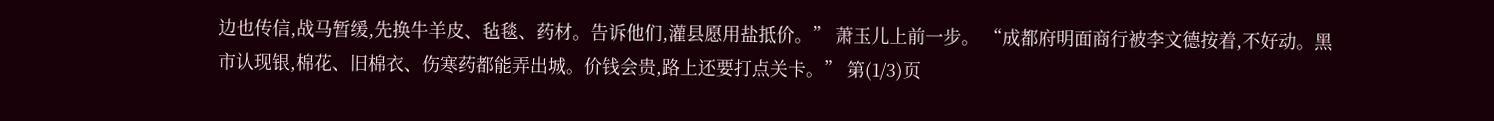边也传信,战马暂缓,先换牛羊皮、毡毯、药材。告诉他们,灌县愿用盐抵价。” 萧玉儿上前一步。 “成都府明面商行被李文德按着,不好动。黑市认现银,棉花、旧棉衣、伤寒药都能弄出城。价钱会贵,路上还要打点关卡。” 第(1/3)页